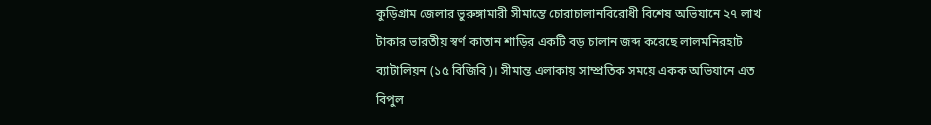কুড়িগ্রাম জেলার ভুরুঙ্গামারী সীমান্তে চোরাচালানবিরোধী বিশেষ অভিযানে ২৭ লাখ টাকার ভারতীয় স্বর্ণ কাতান শাড়ির একটি বড় চালান জব্দ করেছে লালমনিরহাট ব্যাটালিয়ন (১৫ বিজিবি)। সীমান্ত এলাকায় সাম্প্রতিক সময়ে একক অভিযানে এত বিপুল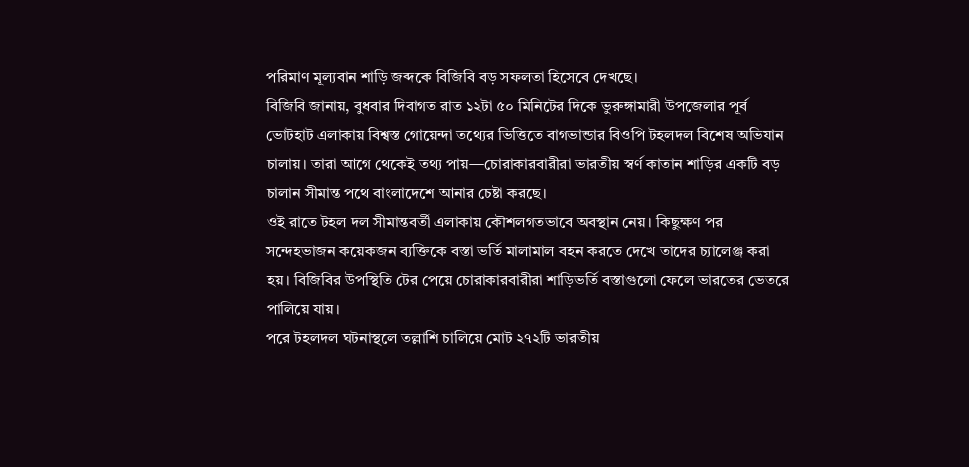পরিমাণ মূল্যবান শাড়ি জব্দকে বিজিবি বড় সফলতা হিসেবে দেখছে।
বিজিবি জানায়, বুধবার দিবাগত রাত ১২টা ৫০ মিনিটের দিকে ভুরুঙ্গামারী উপজেলার পূর্ব ভোটহাট এলাকায় বিশ্বস্ত গোয়েন্দা তথ্যের ভিত্তিতে বাগভান্ডার বিওপি টহলদল বিশেষ অভিযান চালায়। তারা আগে থেকেই তথ্য পায়—চোরাকারবারীরা ভারতীয় স্বর্ণ কাতান শাড়ির একটি বড় চালান সীমান্ত পথে বাংলাদেশে আনার চেষ্টা করছে।
ওই রাতে টহল দল সীমান্তবর্তী এলাকায় কৌশলগতভাবে অবস্থান নেয়। কিছুক্ষণ পর সন্দেহভাজন কয়েকজন ব্যক্তিকে বস্তা ভর্তি মালামাল বহন করতে দেখে তাদের চ্যালেঞ্জ করা হয়। বিজিবির উপস্থিতি টের পেয়ে চোরাকারবারীরা শাড়িভর্তি বস্তাগুলো ফেলে ভারতের ভেতরে পালিয়ে যায়।
পরে টহলদল ঘটনাস্থলে তল্লাশি চালিয়ে মোট ২৭২টি ভারতীয়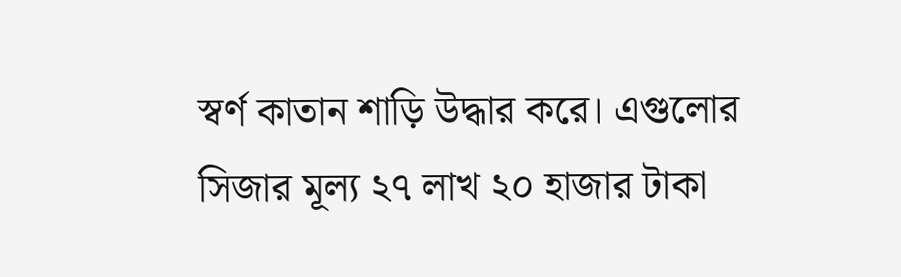স্বর্ণ কাতান শাড়ি উদ্ধার করে। এগুলোর সিজার মূল্য ২৭ লাখ ২০ হাজার টাকা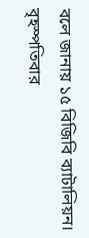বলে জানায় ১৫ বিজিবি ব্যাটালিয়ন।
বৃহস্পতিবার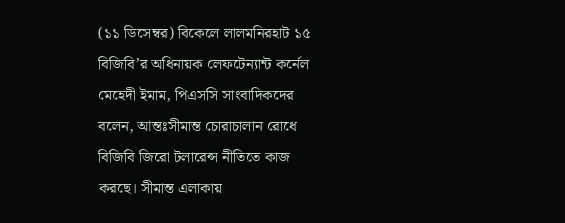(১১ ডিসেম্বর) বিকেলে লালমনিরহাট ১৫ বিজিবি’র অধিনায়ক লেফটেন্যান্ট কর্নেল মেহেদী ইমাম, পিএসসি সাংবাদিকদের বলেন, আন্তঃসীমান্ত চোরাচালান রোধে বিজিবি জিরো টলারেন্স নীতিতে কাজ করছে। সীমান্ত এলাকায়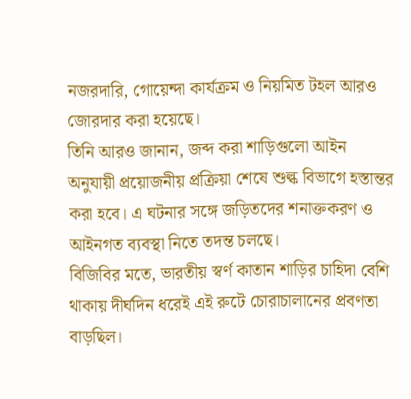নজরদারি, গোয়েন্দা কার্যক্রম ও নিয়মিত টহল আরও জোরদার করা হয়েছে।
তিনি আরও জানান, জব্দ করা শাড়িগুলো আইন অনুযায়ী প্রয়োজনীয় প্রক্রিয়া শেষে শুল্ক বিভাগে হস্তান্তর করা হবে। এ ঘটনার সঙ্গে জড়িতদের শনাক্তকরণ ও আইনগত ব্যবস্থা নিতে তদন্ত চলছে।
বিজিবির মতে, ভারতীয় স্বর্ণ কাতান শাড়ির চাহিদা বেশি থাকায় দীর্ঘদিন ধরেই এই রুটে চোরাচালানের প্রবণতা বাড়ছিল।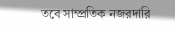তবে সাম্প্রতিক নজরদারি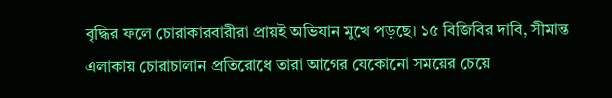বৃদ্ধির ফলে চোরাকারবারীরা প্রায়ই অভিযান মুখে পড়ছে। ১৫ বিজিবির দাবি, সীমান্ত এলাকায় চোরাচালান প্রতিরোধে তারা আগের যেকোনো সময়ের চেয়ে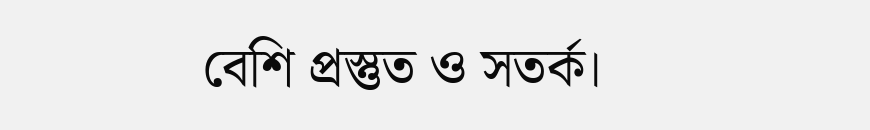বেশি প্রস্তুত ও সতর্ক।